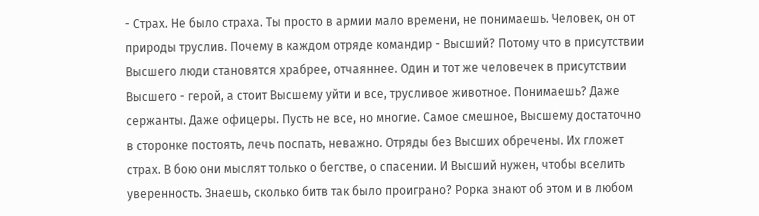- Страх. Не было страха. Ты просто в армии мало времени, не понимаешь. Человек, он от природы труслив. Почему в каждом отряде командир - Высший? Потому что в присутствии Высшего люди становятся храбрее, отчаяннее. Один и тот же человечек в присутствии Высшего - герой, а стоит Высшему уйти и все, трусливое животное. Понимаешь? Даже сержанты. Даже офицеры. Пусть не все, но многие. Самое смешное, Высшему достаточно в сторонке постоять, лечь поспать, неважно. Отряды без Высших обречены. Их гложет страх. В бою они мыслят только о бегстве, о спасении. И Высший нужен, чтобы вселить уверенность. Знаешь, сколько битв так было проиграно? Рорка знают об этом и в любом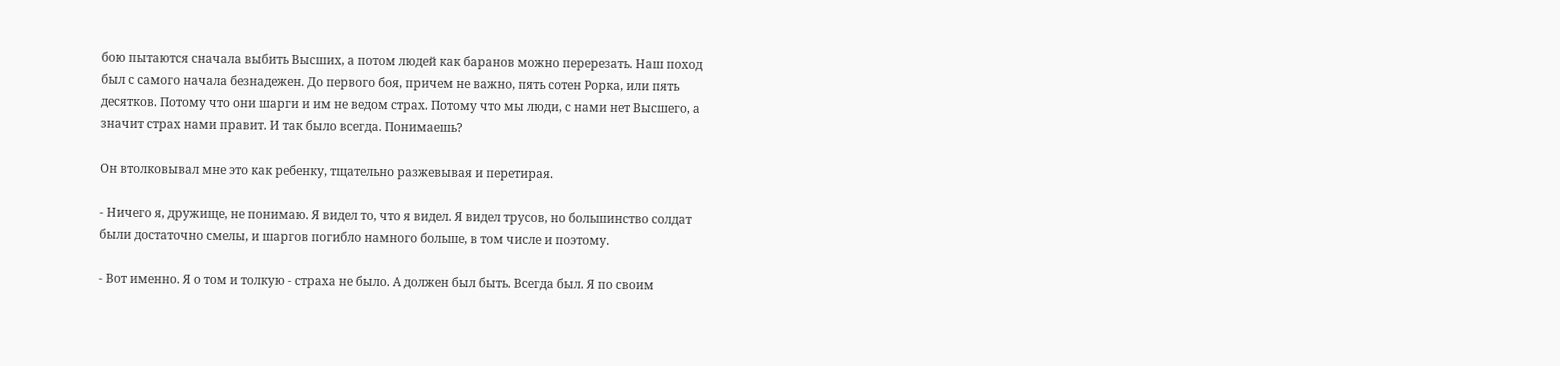бою пытаются сначала выбить Высших, а потом людей как баранов можно перерезать. Наш поход был с самого начала безнадежен. До первого боя, причем не важно, пять сотен Рорка, или пять десятков. Потому что они шарги и им не ведом страх. Потому что мы люди, с нами нет Высшего, а значит страх нами правит. И так было всегда. Понимаешь?

Он втолковывал мне это как ребенку, тщательно разжевывая и перетирая.

- Ничего я, дружище, не понимаю. Я видел то, что я видел. Я видел трусов, но большинство солдат были достаточно смелы, и шаргов погибло намного больше, в том числе и поэтому.

- Вот именно. Я о том и толкую - страха не было. А должен был быть. Всегда был. Я по своим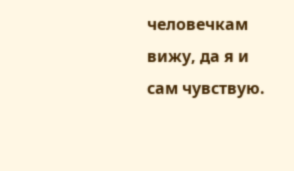человечкам вижу, да я и сам чувствую.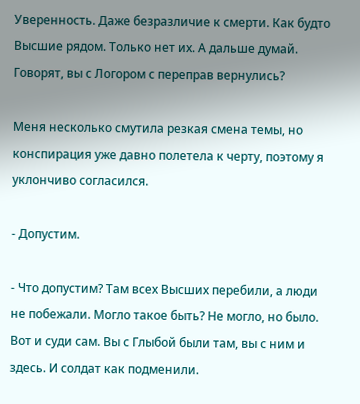Уверенность. Даже безразличие к смерти. Как будто Высшие рядом. Только нет их. А дальше думай. Говорят, вы с Логором с переправ вернулись?

Меня несколько смутила резкая смена темы, но конспирация уже давно полетела к черту, поэтому я уклончиво согласился.

- Допустим.

- Что допустим? Там всех Высших перебили, а люди не побежали. Могло такое быть? Не могло, но было. Вот и суди сам. Вы с Глыбой были там, вы с ним и здесь. И солдат как подменили.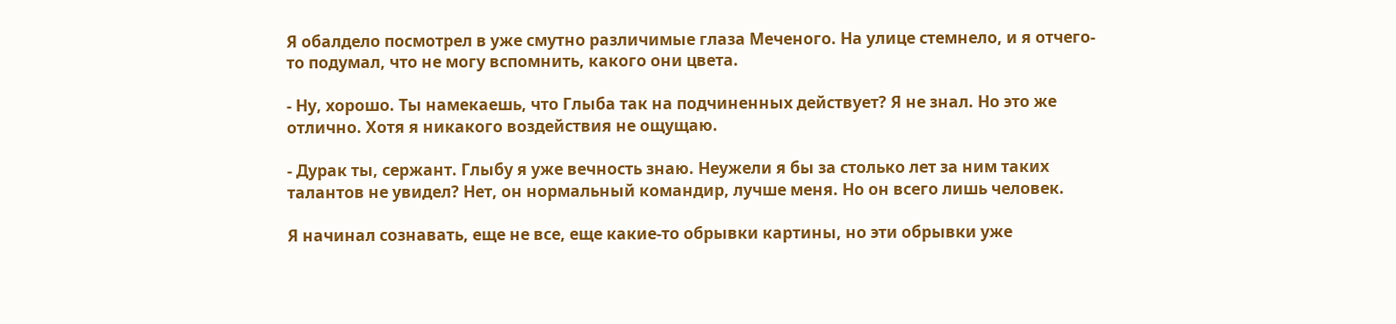Я обалдело посмотрел в уже смутно различимые глаза Меченого. На улице стемнело, и я отчего-то подумал, что не могу вспомнить, какого они цвета.

- Ну, хорошо. Ты намекаешь, что Глыба так на подчиненных действует? Я не знал. Но это же отлично. Хотя я никакого воздействия не ощущаю.

- Дурак ты, сержант. Глыбу я уже вечность знаю. Неужели я бы за столько лет за ним таких талантов не увидел? Нет, он нормальный командир, лучше меня. Но он всего лишь человек.

Я начинал сознавать, еще не все, еще какие-то обрывки картины, но эти обрывки уже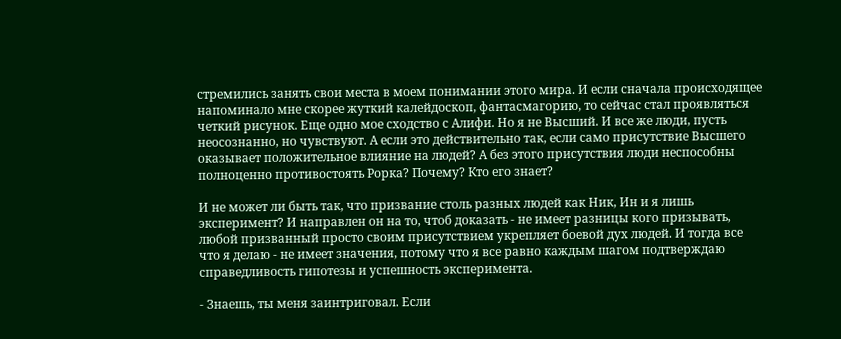стремились занять свои места в моем понимании этого мира. И если сначала происходящее напоминало мне скорее жуткий калейдоскоп, фантасмагорию, то сейчас стал проявляться четкий рисунок. Еще одно мое сходство с Алифи. Но я не Высший. И все же люди, пусть неосознанно, но чувствуют. А если это действительно так, если само присутствие Высшего оказывает положительное влияние на людей? А без этого присутствия люди неспособны полноценно противостоять Рорка? Почему? Кто его знает?

И не может ли быть так, что призвание столь разных людей как Ник, Ин и я лишь эксперимент? И направлен он на то, чтоб доказать - не имеет разницы кого призывать, любой призванный просто своим присутствием укрепляет боевой дух людей. И тогда все что я делаю - не имеет значения, потому что я все равно каждым шагом подтверждаю справедливость гипотезы и успешность эксперимента.

- Знаешь, ты меня заинтриговал. Если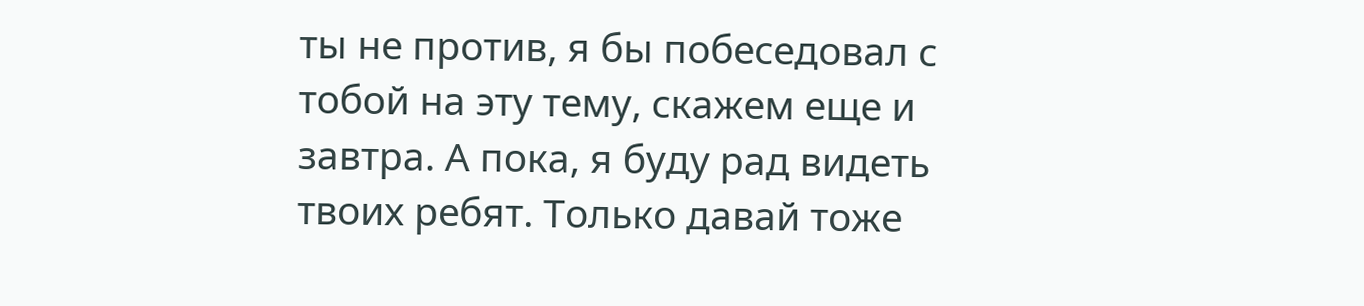ты не против, я бы побеседовал с тобой на эту тему, скажем еще и завтра. А пока, я буду рад видеть твоих ребят. Только давай тоже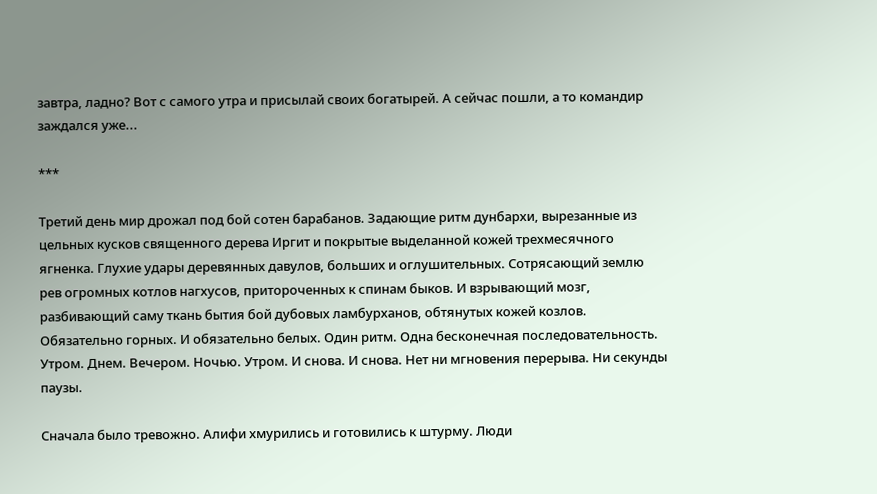завтра, ладно? Вот с самого утра и присылай своих богатырей. А сейчас пошли, а то командир заждался уже...

***

Третий день мир дрожал под бой сотен барабанов. Задающие ритм дунбархи, вырезанные из цельных кусков священного дерева Иргит и покрытые выделанной кожей трехмесячного ягненка. Глухие удары деревянных давулов, больших и оглушительных. Сотрясающий землю рев огромных котлов нагхусов, притороченных к спинам быков. И взрывающий мозг, разбивающий саму ткань бытия бой дубовых ламбурханов, обтянутых кожей козлов. Обязательно горных. И обязательно белых. Один ритм. Одна бесконечная последовательность. Утром. Днем. Вечером. Ночью. Утром. И снова. И снова. Нет ни мгновения перерыва. Ни секунды паузы.

Сначала было тревожно. Алифи хмурились и готовились к штурму. Люди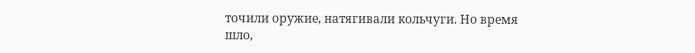точили оружие, натягивали кольчуги. Но время шло,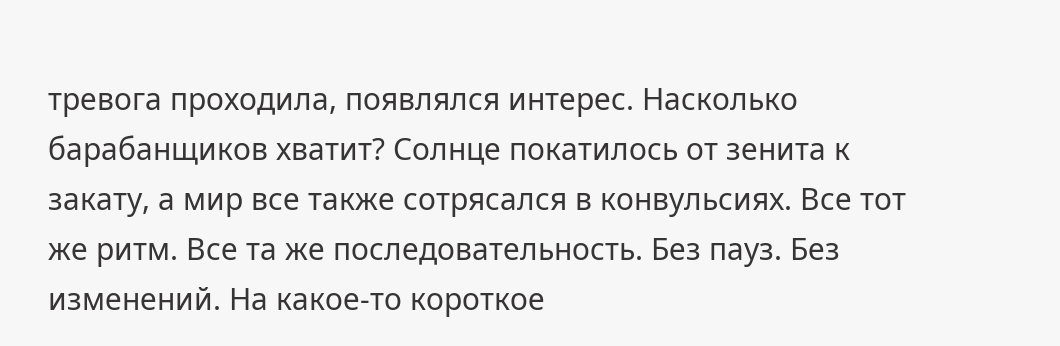тревога проходила, появлялся интерес. Насколько барабанщиков хватит? Солнце покатилось от зенита к закату, а мир все также сотрясался в конвульсиях. Все тот же ритм. Все та же последовательность. Без пауз. Без изменений. На какое-то короткое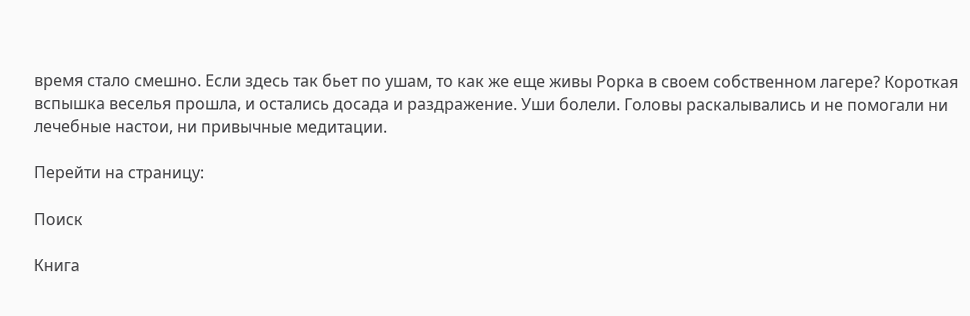время стало смешно. Если здесь так бьет по ушам, то как же еще живы Рорка в своем собственном лагере? Короткая вспышка веселья прошла, и остались досада и раздражение. Уши болели. Головы раскалывались и не помогали ни лечебные настои, ни привычные медитации.

Перейти на страницу:

Поиск

Книга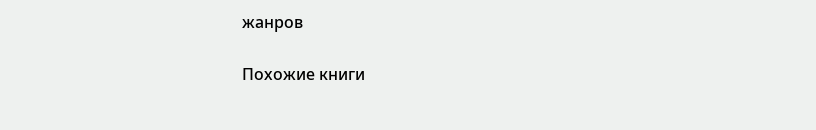жанров

Похожие книги